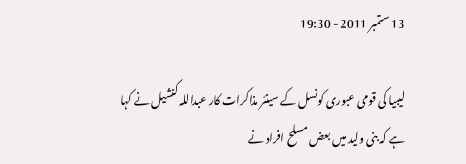13 ستمبر 2011 - 19:30

لیبیا کی قومی عبوری کونسل کے سینئر مذاکرات کار عبداللہ کنشیل نے کہا ہے کہ بنی ولید میں بعض مسلح افراد نے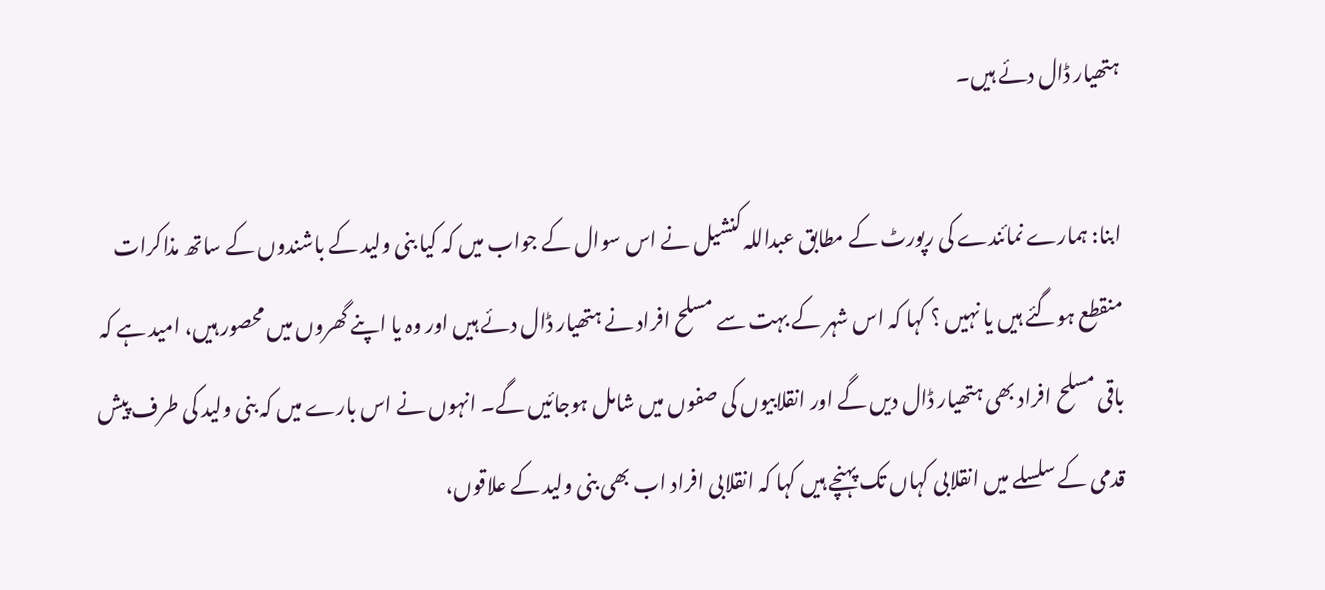ہتھیار ڈال دئے ہیں۔

ابنا: ہمارے نمائندے کی رپورٹ کے مطابق عبداللہ کنشیل نے اس سوال کے جواب میں کہ کیا بنی ولید کے باشندوں کے ساتھ مذاکرات منقطع ہوگئے ہیں یا نہیں ؟ کہا کہ اس شہر کے بہت سے مسلح افراد نے ہتھیار ڈال دئے ہیں اور وہ یا اپنے گھروں میں محصور ہیں، امید ہے کہ باقی مسلح افراد بھی ہتھیار ڈال دیں گے اور انقلابیوں کی صفوں میں شامل ہوجائیں گے۔ انہوں نے اس بارے میں کہ بنی ولید کی طرف پیش قدمی کے سلسلے میں انقلابی کہاں تک پہنچے ہیں کہا کہ انقلابی افراد اب بھی بنی ولید کے علاقوں،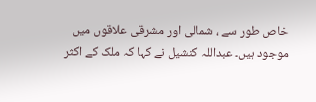خاص طور سے ، شمالی اور مشرقی علاقوں میں موجود ہیں۔ عبداللہ کنشیل نے کہا کہ ملک کے اکثر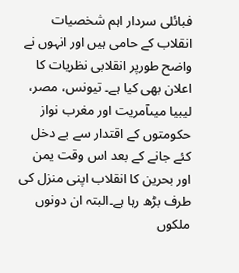فبائلی سردار اہم شخصیات انقلاب کے حامی ہیں اور انہوں نے واضح طورپر انقلابی نظریات کا اعلان بھی کیا ہے۔ تیونس، مصر، لیبیا میںآمریت اور مغرب نواز حکومتوں کے اقتدار سے بے دخل کئے جانے کے بعد اس وقت یمن اور بحرین کا انقلاب اپنی منزل کی طرف بڑھ رہا ہے۔البتہ ان دونوں ملکوں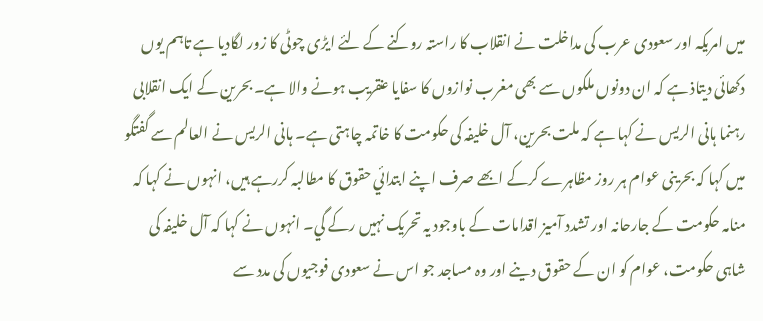میں امریکہ اور سعودی عرب کی مداخلت نے انقلاب کا راستہ روکنے کے لئے ایڑی چوٹی کا زور لگادیا ہے تاہم یوں دکھائی دیتاذ ہے کہ ان دونوں ملکوں سے بھی مغرب نوازوں کا سفایا عنقریب ہونے والا ہے۔ بحرین کے ایک انقلابی رہنما ہانی الریس نے کہا ہے کہ ملت بحرین، آل خلیفہ کی حکومت کا خاتمہ چاہتی ہے۔ ہانی الریس نے العالم سے گفتگو میں کہا کہ بحرینی عوام ہر روز مظاہرے کرکے ابھے صرف اپنے ابتدائي حقوق کا مطالبہ کررہے ہیں، انہوں نے کہا کہ منامہ حکومت کے جارحانہ اور تشدد آمیز اقدامات کے باوجود یہ تحریک نہیں رکے گي۔ انہوں نے کہا کہ آل خلیفہ کی شاہی حکومت، عوام کو ان کے حقوق دینے اور وہ مساجد جو اس نے سعودی فوجیوں کی مدد سے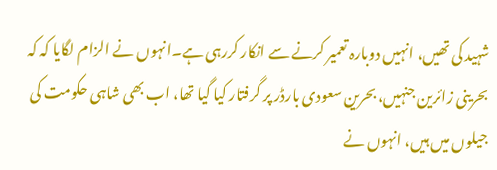شہید کی تھیں، انہیں دوبارہ تعمیر کرنے سے انکار کررہی ہے۔انہوں نے الزام لگایا کہ کہ بحرینی زائرین جنہیں، بحرین سعودی بارڈر پر گرفتار کیا گیا تھا، اب بھی شاہی حکومت کی جیلوں میں ہیں، انہوں نے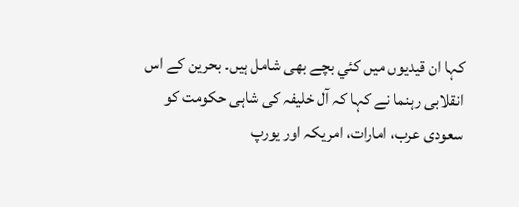کہا ان قیدیوں میں کئي بچے بھی شامل ہیں۔ بحرین کے اس انقلابی رہنما نے کہا کہ آل خلیفہ کی شاہی حکومت کو سعودی عرب، امارات، امریکہ اور یورپ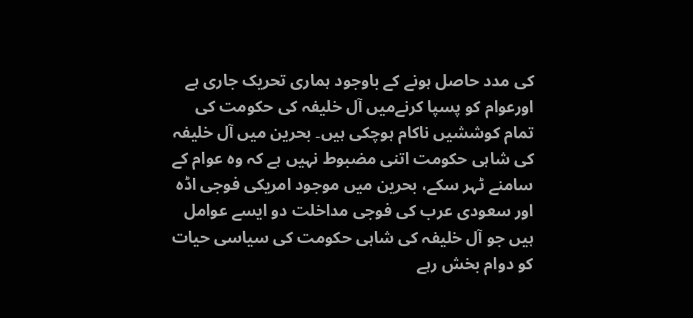کی مدد حاصل ہونے کے باوجود ہماری تحریک جاری ہے اورعوام کو پسپا کرنےمیں آل خلیفہ کی حکومت کی تمام کوششیں ناکام ہوچکی ہیں۔ بحرین میں آل خلیفہ کی شاہی حکومت اتنی مضبوط نہیں ہے کہ وہ عوام کے سامنے ٹہر سکے، بحرین میں موجود امریکی فوجی اڈہ اور سعودی عرب کی فوجی مداخلت دو ایسے عوامل ہیں جو آل خلیفہ کی شاہی حکومت کی سیاسی حیات کو دوام بخش رہے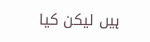ہیں لیکن کیا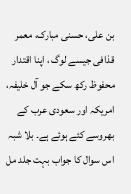بن علی، حسنی مبارک، معمر قذافی جیسے لوگ ، اپنا اقتدار محفوظ رکھ سکے جو آل خلیفہ، امریکہ اور سعودی عرب کے بھروسے کئے ہوئے ہے۔ بلا شبہ اس سوال کا جواب بہت جلد مل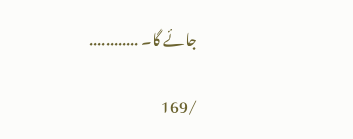جائے گا۔ ............

/169